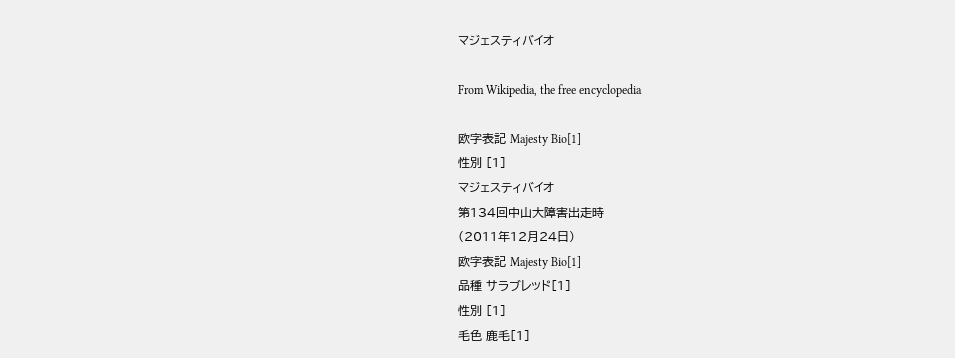マジェスティバイオ

From Wikipedia, the free encyclopedia

欧字表記 Majesty Bio[1]
性別 [1]
マジェスティバイオ
第134回中山大障害出走時
(2011年12月24日)
欧字表記 Majesty Bio[1]
品種 サラブレッド[1]
性別 [1]
毛色 鹿毛[1]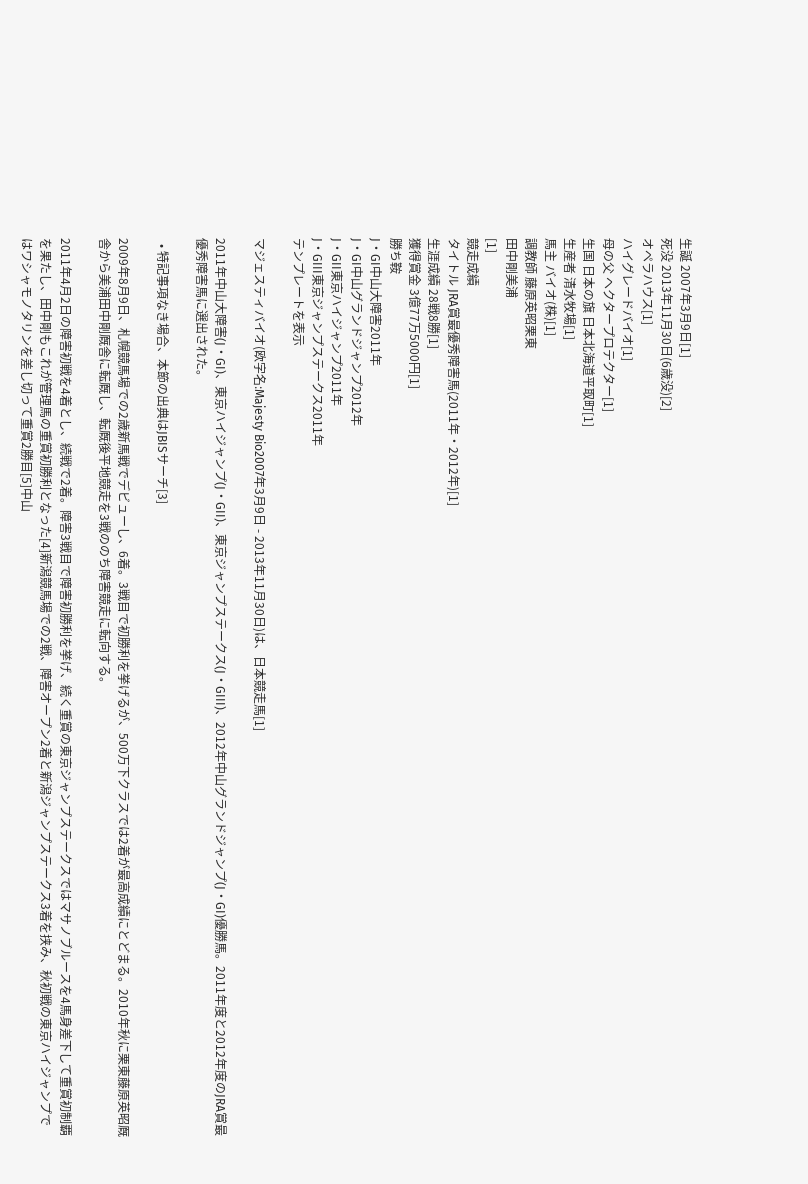生誕 2007年3月9日[1]
死没 2013年11月30日(6歳没)[2]
オペラハウス[1]
ハイグレードバイオ[1]
母の父 ヘクタープロテクター[1]
生国 日本の旗 日本北海道平取町[1]
生産者 清水牧場[1]
馬主 バイオ(株)[1]
調教師 藤原英昭栗東
田中剛美浦
[1]
競走成績
タイトル JRA賞最優秀障害馬(2011年・2012年)[1]
生涯成績 28戦8勝[1]
獲得賞金 3億77万5000円[1]
勝ち鞍
J・GI中山大障害2011年
J・GI中山グランドジャンプ2012年
J・GII東京ハイジャンプ2011年
J・GIII東京ジャンプステークス2011年
テンプレートを表示

マジェスティバイオ(欧字名:Majesty Bio2007年3月9日 - 2013年11月30日)は、日本競走馬[1]

2011年中山大障害(J・GI)、東京ハイジャンプ(J・GII)、東京ジャンプステークス(J・GIII)、2012年中山グランドジャンプ(J・GI)優勝馬。2011年度と2012年度のJRA賞最優秀障害馬に選出された。

  • 特記事項なき場合、本節の出典はJBISサーチ[3]

2009年8月9日、札幌競馬場での2歳新馬戦でデビューし、6着。3戦目で初勝利を挙げるが、500万下クラスでは2着が最高成績にとどまる。2010年秋に栗東藤原英昭厩舎から美浦田中剛厩舎に転厩し、転厩後平地競走を3戦ののち障害競走に転向する。

2011年4月2日の障害初戦を4着とし、続戦で2着。障害3戦目で障害初勝利を挙げ、続く重賞の東京ジャンプステークスではマサノブルースを4馬身差下して重賞初制覇を果たし、田中剛もこれが管理馬の重賞初勝利となった[4]新潟競馬場での2戦、障害オープン2着と新潟ジャンプステークス3着を挟み、秋初戦の東京ハイジャンプではワシャモノタリンを差し切って重賞2勝目[5]中山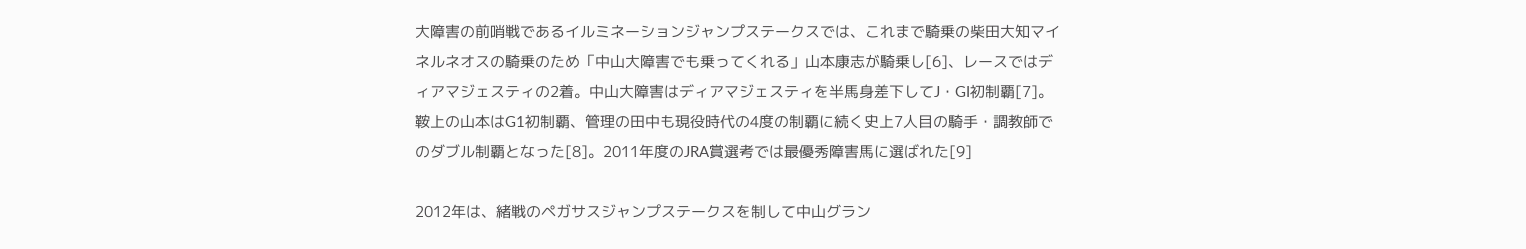大障害の前哨戦であるイルミネーションジャンプステークスでは、これまで騎乗の柴田大知マイネルネオスの騎乗のため「中山大障害でも乗ってくれる」山本康志が騎乗し[6]、レースではディアマジェスティの2着。中山大障害はディアマジェスティを半馬身差下してJ・GI初制覇[7]。鞍上の山本はG1初制覇、管理の田中も現役時代の4度の制覇に続く史上7人目の騎手・調教師でのダブル制覇となった[8]。2011年度のJRA賞選考では最優秀障害馬に選ばれた[9]

2012年は、緒戦のペガサスジャンプステークスを制して中山グラン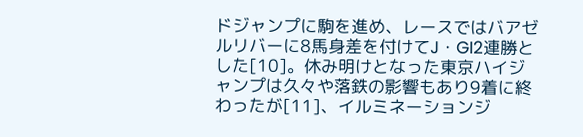ドジャンプに駒を進め、レースではバアゼルリバーに8馬身差を付けてJ・GI2連勝とした[10]。休み明けとなった東京ハイジャンプは久々や落鉄の影響もあり9着に終わったが[11]、イルミネーションジ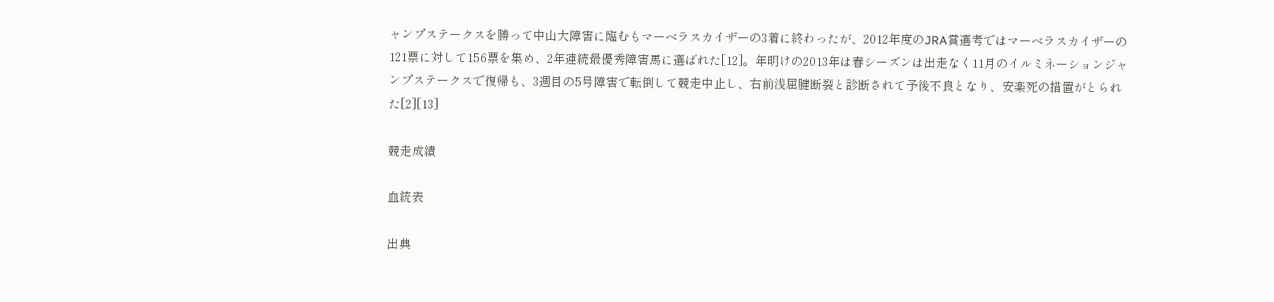ャンプステークスを勝って中山大障害に臨むもマーベラスカイザーの3着に終わったが、2012年度のJRA賞選考ではマーベラスカイザーの121票に対して156票を集め、2年連続最優秀障害馬に選ばれた[12]。年明けの2013年は春シーズンは出走なく11月のイルミネーションジャンプステークスで復帰も、3週目の5号障害で転倒して競走中止し、右前浅屈腱断裂と診断されて予後不良となり、安楽死の措置がとられた[2][13]

競走成績

血統表

出典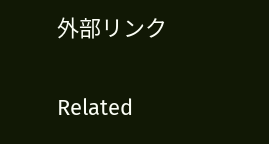外部リンク

Related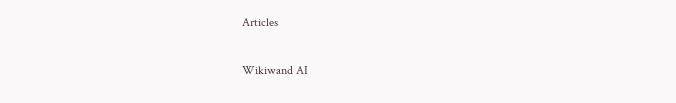Articles

Wikiwand AI